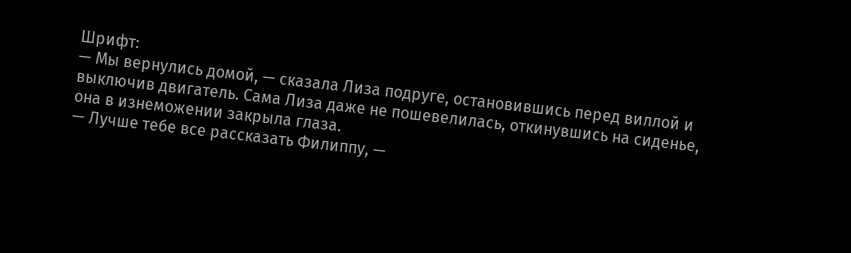Шрифт:
— Мы вернулись домой, — сказала Лиза подруге, остановившись перед виллой и выключив двигатель. Сама Лиза даже не пошевелилась, откинувшись на сиденье, она в изнеможении закрыла глаза.
— Лучше тебе все рассказать Филиппу, —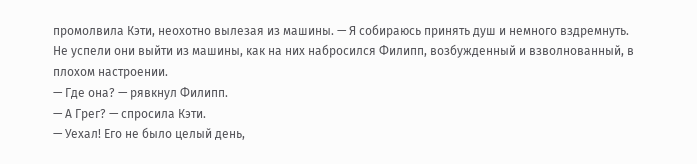промолвила Кэти, неохотно вылезая из машины. — Я собираюсь принять душ и немного вздремнуть.
Не успели они выйти из машины, как на них набросился Филипп, возбужденный и взволнованный, в плохом настроении.
— Где она? — рявкнул Филипп.
— А Грег? — спросила Кэти.
— Уехал! Его не было целый день,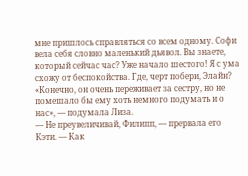мне пришлось справляться со всем одному. Софи вела себя словно маленький дьявол. Вы знаете, который сейчас час? Уже начало шестого! Я с ума схожу от беспокойства. Где, черт побери, Элайн?
«Конечно, он очень переживает за сестру, но не помешало бы ему хоть немного подумать и о нас», — подумала Лиза.
— Не преувеличивай, Филипп, — прервала его Кэти. — Как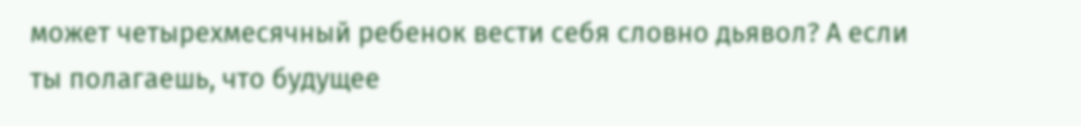может четырехмесячный ребенок вести себя словно дьявол? А если ты полагаешь, что будущее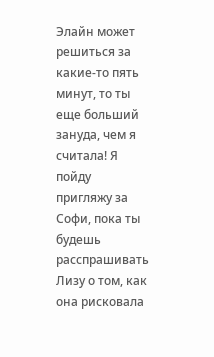Элайн может решиться за какие-то пять минут, то ты еще больший зануда, чем я считала! Я пойду пригляжу за Софи, пока ты будешь расспрашивать Лизу о том, как она рисковала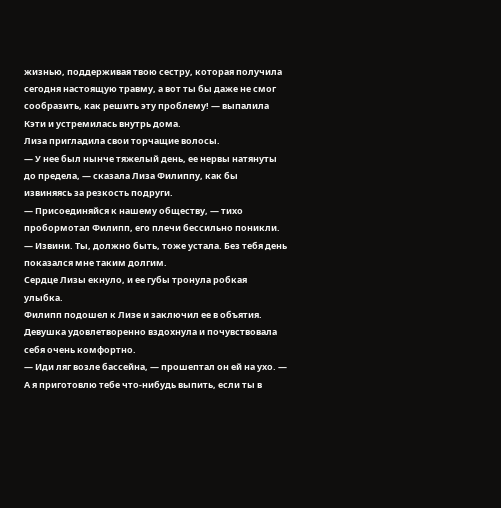жизнью, поддерживая твою сестру, которая получила сегодня настоящую травму, а вот ты бы даже не смог сообразить, как решить эту проблему! — выпалила Кэти и устремилась внутрь дома.
Лиза пригладила свои торчащие волосы.
— У нее был нынче тяжелый день, ее нервы натянуты до предела, — сказала Лиза Филиппу, как бы извиняясь за резкость подруги.
— Присоединяйся к нашему обществу, — тихо пробормотал Филипп, его плечи бессильно поникли. — Извини. Ты, должно быть, тоже устала. Без тебя день показался мне таким долгим.
Сердце Лизы екнуло, и ее губы тронула робкая улыбка.
Филипп подошел к Лизе и заключил ее в объятия. Девушка удовлетворенно вздохнула и почувствовала себя очень комфортно.
— Иди ляг возле бассейна, — прошептал он ей на ухо. — А я приготовлю тебе что-нибудь выпить, если ты в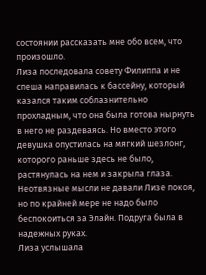состоянии рассказать мне обо всем, что произошло.
Лиза последовала совету Филиппа и не спеша направилась к бассейну, который казался таким соблазнительно прохладным, что она была готова нырнуть в него не раздеваясь. Но вместо этого девушка опустилась на мягкий шезлонг, которого раньше здесь не было, растянулась на нем и закрыла глаза. Неотвязные мысли не давали Лизе покоя, но по крайней мере не надо было беспокоиться за Элайн. Подруга была в надежных руках.
Лиза услышала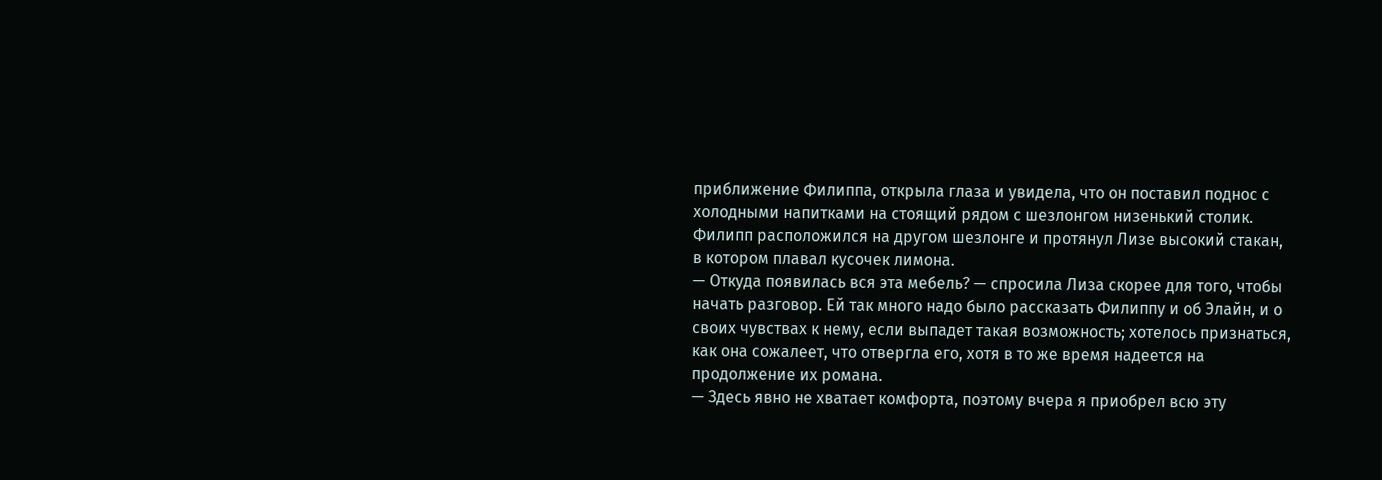приближение Филиппа, открыла глаза и увидела, что он поставил поднос с холодными напитками на стоящий рядом с шезлонгом низенький столик. Филипп расположился на другом шезлонге и протянул Лизе высокий стакан, в котором плавал кусочек лимона.
— Откуда появилась вся эта мебель? — спросила Лиза скорее для того, чтобы начать разговор. Ей так много надо было рассказать Филиппу и об Элайн, и о своих чувствах к нему, если выпадет такая возможность; хотелось признаться, как она сожалеет, что отвергла его, хотя в то же время надеется на продолжение их романа.
— Здесь явно не хватает комфорта, поэтому вчера я приобрел всю эту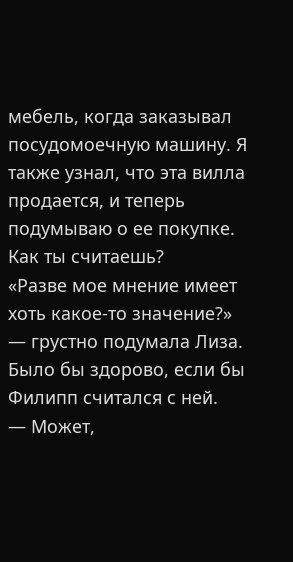мебель, когда заказывал посудомоечную машину. Я также узнал, что эта вилла продается, и теперь подумываю о ее покупке. Как ты считаешь?
«Разве мое мнение имеет хоть какое-то значение?» — грустно подумала Лиза. Было бы здорово, если бы Филипп считался с ней.
— Может,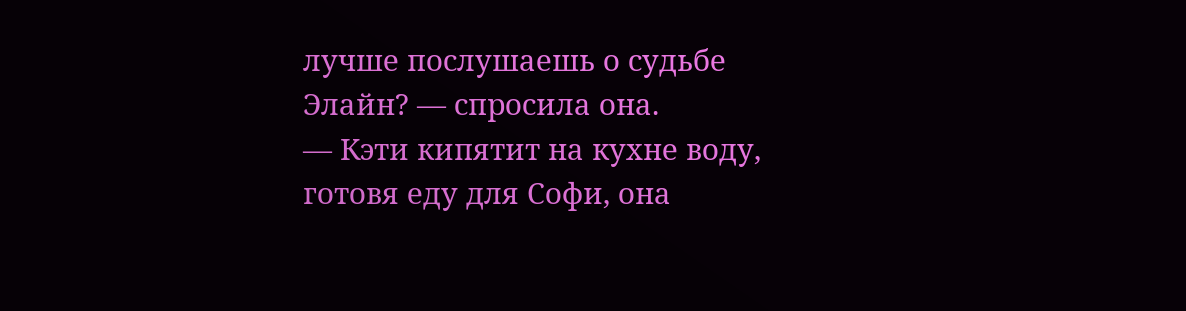лучше послушаешь о судьбе Элайн? — спросила она.
— Кэти кипятит на кухне воду, готовя еду для Софи, она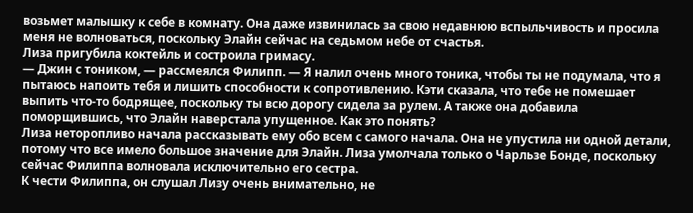возьмет малышку к себе в комнату. Она даже извинилась за свою недавнюю вспыльчивость и просила меня не волноваться, поскольку Элайн сейчас на седьмом небе от счастья.
Лиза пригубила коктейль и состроила гримасу.
— Джин с тоником, — рассмеялся Филипп. — Я налил очень много тоника, чтобы ты не подумала, что я пытаюсь напоить тебя и лишить способности к сопротивлению. Кэти сказала, что тебе не помешает выпить что-то бодрящее, поскольку ты всю дорогу сидела за рулем. А также она добавила поморщившись, что Элайн наверстала упущенное. Как это понять?
Лиза неторопливо начала рассказывать ему обо всем с самого начала. Она не упустила ни одной детали, потому что все имело большое значение для Элайн. Лиза умолчала только о Чарльзе Бонде, поскольку сейчас Филиппа волновала исключительно его сестра.
К чести Филиппа, он слушал Лизу очень внимательно, не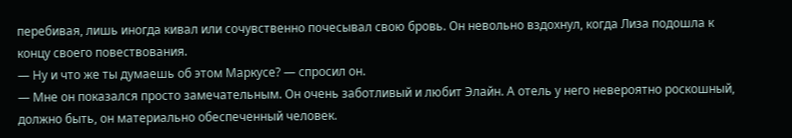перебивая, лишь иногда кивал или сочувственно почесывал свою бровь. Он невольно вздохнул, когда Лиза подошла к концу своего повествования.
— Ну и что же ты думаешь об этом Маркусе? — спросил он.
— Мне он показался просто замечательным. Он очень заботливый и любит Элайн. А отель у него невероятно роскошный, должно быть, он материально обеспеченный человек.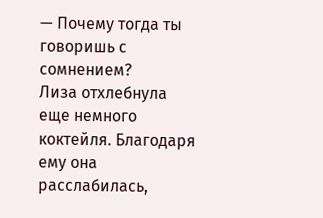— Почему тогда ты говоришь с сомнением?
Лиза отхлебнула еще немного коктейля. Благодаря ему она расслабилась,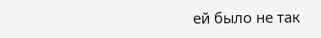ей было не так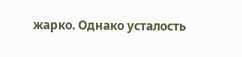жарко. Однако усталость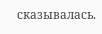сказывалась.